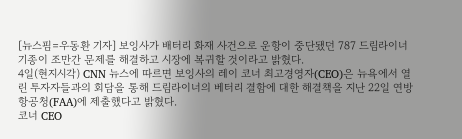[뉴스핌=우동환 기자] 보잉사가 배터리 화재 사건으로 운항이 중단됐던 787 드림라이너 기종이 조만간 문제를 해결하고 시장에 복귀할 것이라고 밝혔다.
4일(현지시각) CNN 뉴스에 따르면 보잉사의 레이 코너 최고경영자(CEO)은 뉴욕에서 열린 투자자들과의 회담을 통해 드림라이너의 베터리 결함에 대한 해결책을 지난 22일 연방항공청(FAA)에 제출했다고 밝혔다.
코너 CEO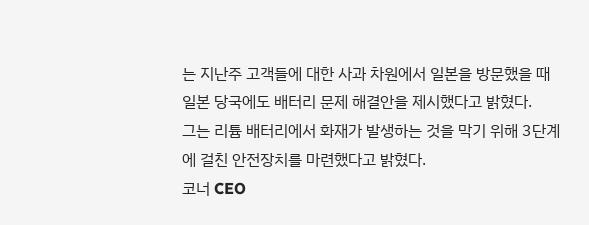는 지난주 고객들에 대한 사과 차원에서 일본을 방문했을 때 일본 당국에도 배터리 문제 해결안을 제시했다고 밝혔다.
그는 리튬 배터리에서 화재가 발생하는 것을 막기 위해 3단계에 걸친 안전장치를 마련했다고 밝혔다.
코너 CEO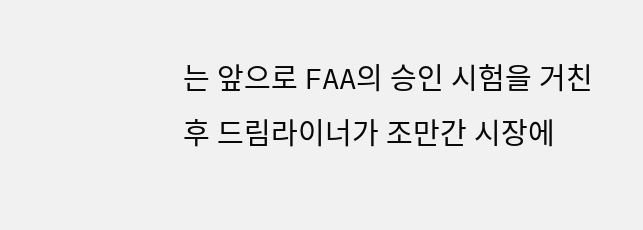는 앞으로 FAA의 승인 시험을 거친 후 드림라이너가 조만간 시장에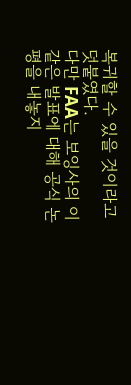복귀할 수 있을 것이라고 덧붙였다.
다만 FAA는 보잉사의 이같은 발표에 대해 공식 논평을 내놓지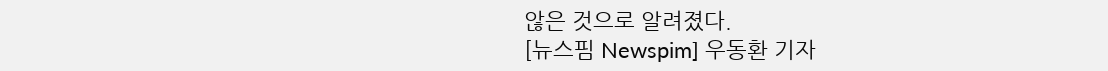않은 것으로 알려졌다.
[뉴스핌 Newspim] 우동환 기자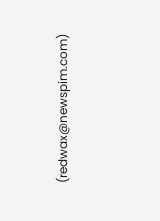(redwax@newspim.com)